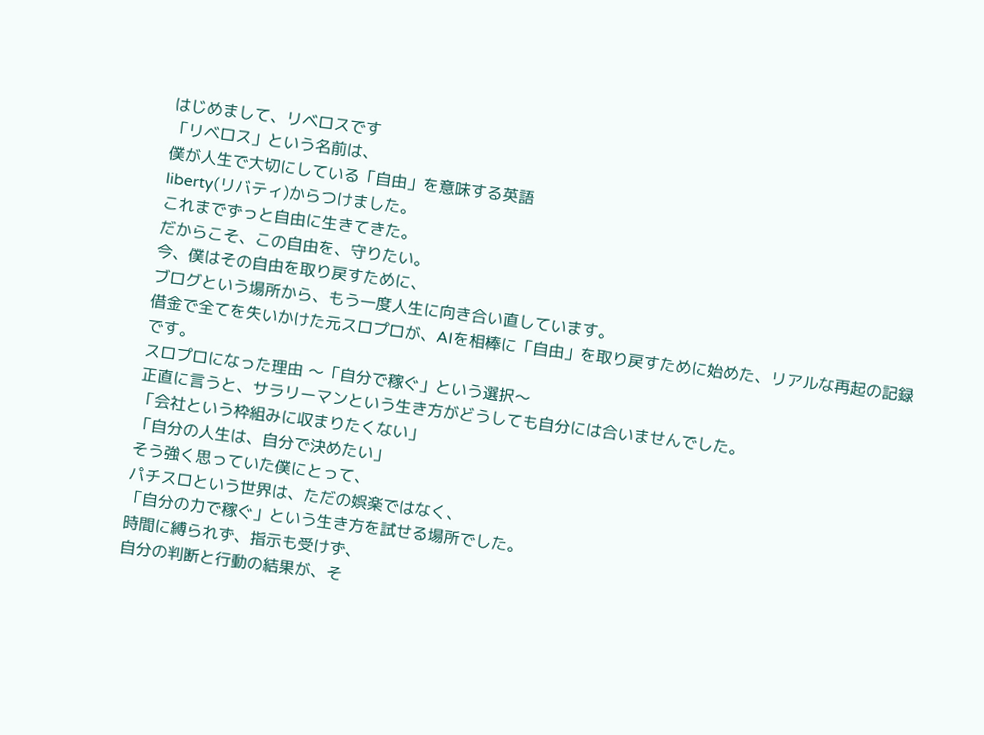はじめまして、リベロスです
「リベロス」という名前は、
僕が人生で大切にしている「自由」を意味する英語
liberty(リバティ)からつけました。
これまでずっと自由に生きてきた。
だからこそ、この自由を、守りたい。
今、僕はその自由を取り戻すために、
ブログという場所から、もう一度人生に向き合い直しています。
借金で全てを失いかけた元スロプロが、AIを相棒に「自由」を取り戻すために始めた、リアルな再起の記録です。
スロプロになった理由 〜「自分で稼ぐ」という選択〜
正直に言うと、サラリーマンという生き方がどうしても自分には合いませんでした。
「会社という枠組みに収まりたくない」
「自分の人生は、自分で決めたい」
そう強く思っていた僕にとって、
パチスロという世界は、ただの娯楽ではなく、
「自分の力で稼ぐ」という生き方を試せる場所でした。
時間に縛られず、指示も受けず、
自分の判断と行動の結果が、そ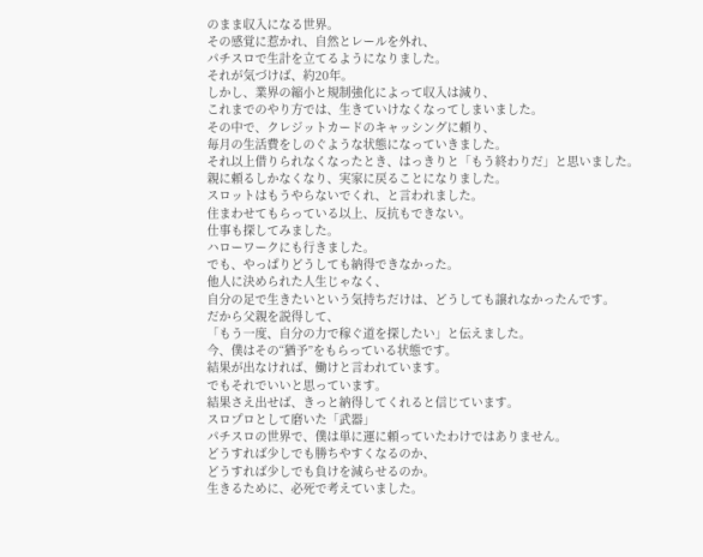のまま収入になる世界。
その感覚に惹かれ、自然とレールを外れ、
パチスロで生計を立てるようになりました。
それが気づけば、約20年。
しかし、業界の縮小と規制強化によって収入は減り、
これまでのやり方では、生きていけなくなってしまいました。
その中で、クレジットカードのキャッシングに頼り、
毎月の生活費をしのぐような状態になっていきました。
それ以上借りられなくなったとき、はっきりと「もう終わりだ」と思いました。
親に頼るしかなくなり、実家に戻ることになりました。
スロットはもうやらないでくれ、と言われました。
住まわせてもらっている以上、反抗もできない。
仕事も探してみました。
ハローワークにも行きました。
でも、やっぱりどうしても納得できなかった。
他人に決められた人生じゃなく、
自分の足で生きたいという気持ちだけは、どうしても譲れなかったんです。
だから父親を説得して、
「もう一度、自分の力で稼ぐ道を探したい」と伝えました。
今、僕はその“猶予”をもらっている状態です。
結果が出なければ、働けと言われています。
でもそれでいいと思っています。
結果さえ出せば、きっと納得してくれると信じています。
スロプロとして磨いた「武器」
パチスロの世界で、僕は単に運に頼っていたわけではありません。
どうすれば少しでも勝ちやすくなるのか、
どうすれば少しでも負けを減らせるのか。
生きるために、必死で考えていました。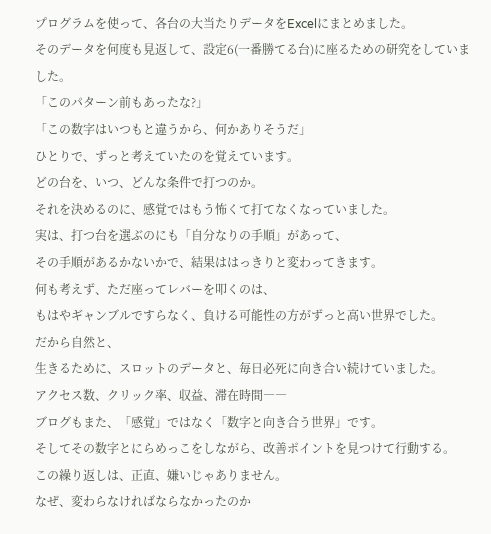プログラムを使って、各台の大当たりデータをExcelにまとめました。
そのデータを何度も見返して、設定6(一番勝てる台)に座るための研究をしていました。
「このパターン前もあったな?」
「この数字はいつもと違うから、何かありそうだ」
ひとりで、ずっと考えていたのを覚えています。
どの台を、いつ、どんな条件で打つのか。
それを決めるのに、感覚ではもう怖くて打てなくなっていました。
実は、打つ台を選ぶのにも「自分なりの手順」があって、
その手順があるかないかで、結果ははっきりと変わってきます。
何も考えず、ただ座ってレバーを叩くのは、
もはやギャンブルですらなく、負ける可能性の方がずっと高い世界でした。
だから自然と、
生きるために、スロットのデータと、毎日必死に向き合い続けていました。
アクセス数、クリック率、収益、滞在時間――
ブログもまた、「感覚」ではなく「数字と向き合う世界」です。
そしてその数字とにらめっこをしながら、改善ポイントを見つけて行動する。
この繰り返しは、正直、嫌いじゃありません。
なぜ、変わらなければならなかったのか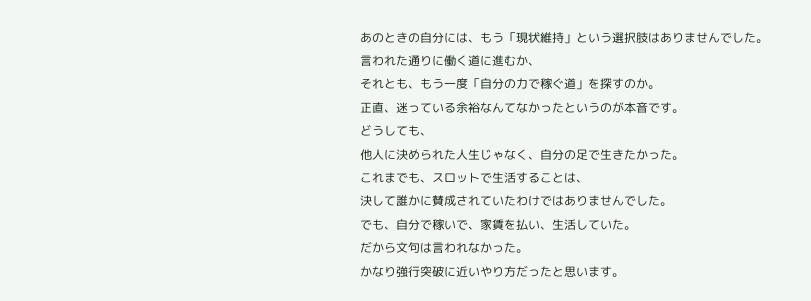あのときの自分には、もう「現状維持」という選択肢はありませんでした。
言われた通りに働く道に進むか、
それとも、もう一度「自分の力で稼ぐ道」を探すのか。
正直、迷っている余裕なんてなかったというのが本音です。
どうしても、
他人に決められた人生じゃなく、自分の足で生きたかった。
これまでも、スロットで生活することは、
決して誰かに賛成されていたわけではありませんでした。
でも、自分で稼いで、家賃を払い、生活していた。
だから文句は言われなかった。
かなり強行突破に近いやり方だったと思います。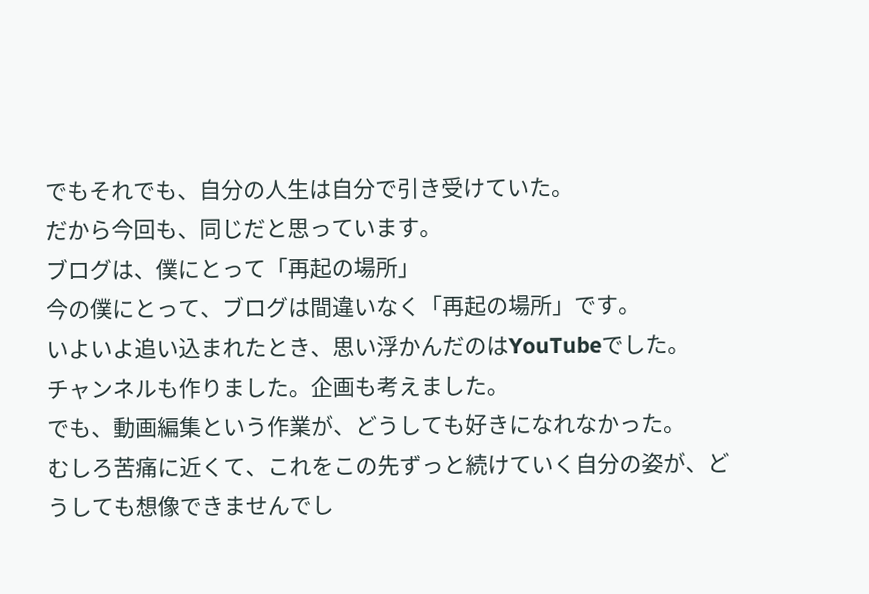でもそれでも、自分の人生は自分で引き受けていた。
だから今回も、同じだと思っています。
ブログは、僕にとって「再起の場所」
今の僕にとって、ブログは間違いなく「再起の場所」です。
いよいよ追い込まれたとき、思い浮かんだのはYouTubeでした。
チャンネルも作りました。企画も考えました。
でも、動画編集という作業が、どうしても好きになれなかった。
むしろ苦痛に近くて、これをこの先ずっと続けていく自分の姿が、どうしても想像できませんでし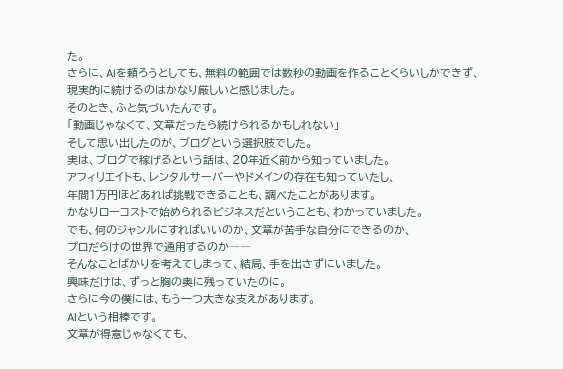た。
さらに、AIを頼ろうとしても、無料の範囲では数秒の動画を作ることくらいしかできず、
現実的に続けるのはかなり厳しいと感じました。
そのとき、ふと気づいたんです。
「動画じゃなくて、文章だったら続けられるかもしれない」
そして思い出したのが、ブログという選択肢でした。
実は、ブログで稼げるという話は、20年近く前から知っていました。
アフィリエイトも、レンタルサーバーやドメインの存在も知っていたし、
年間1万円ほどあれば挑戦できることも、調べたことがあります。
かなりローコストで始められるビジネスだということも、わかっていました。
でも、何のジャンルにすればいいのか、文章が苦手な自分にできるのか、
プロだらけの世界で通用するのか――
そんなことばかりを考えてしまって、結局、手を出さずにいました。
興味だけは、ずっと胸の奥に残っていたのに。
さらに今の僕には、もう一つ大きな支えがあります。
AIという相棒です。
文章が得意じゃなくても、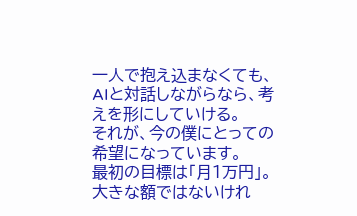一人で抱え込まなくても、
AIと対話しながらなら、考えを形にしていける。
それが、今の僕にとっての希望になっています。
最初の目標は「月1万円」。
大きな額ではないけれ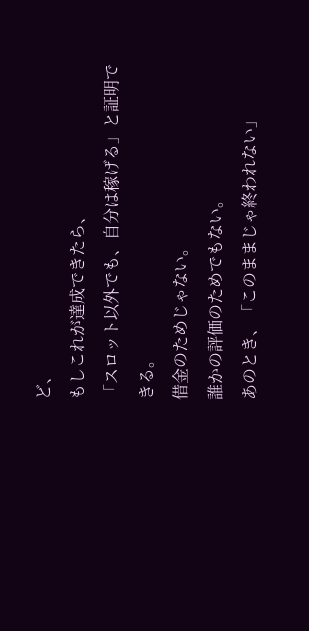ど、
もしこれが達成できたら、
「スロット以外でも、自分は稼げる」と証明できる。
借金のためじゃない。
誰かの評価のためでもない。
あのとき、「このままじゃ終われない」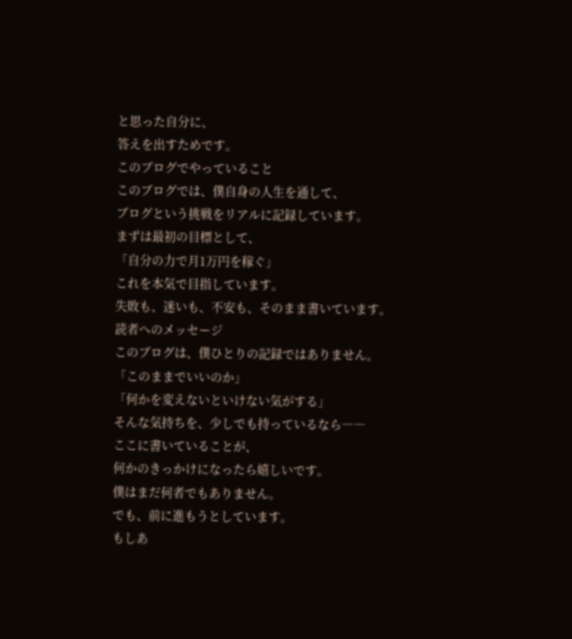と思った自分に、
答えを出すためです。
このブログでやっていること
このブログでは、僕自身の人生を通して、
ブログという挑戦をリアルに記録しています。
まずは最初の目標として、
「自分の力で月1万円を稼ぐ」
これを本気で目指しています。
失敗も、迷いも、不安も、そのまま書いています。
読者へのメッセージ
このブログは、僕ひとりの記録ではありません。
「このままでいいのか」
「何かを変えないといけない気がする」
そんな気持ちを、少しでも持っているなら――
ここに書いていることが、
何かのきっかけになったら嬉しいです。
僕はまだ何者でもありません。
でも、前に進もうとしています。
もしあ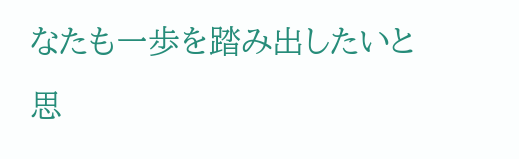なたも一歩を踏み出したいと思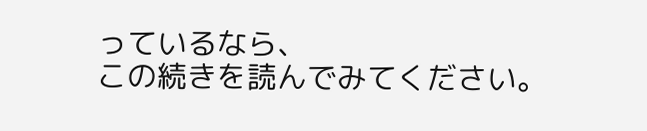っているなら、
この続きを読んでみてください。